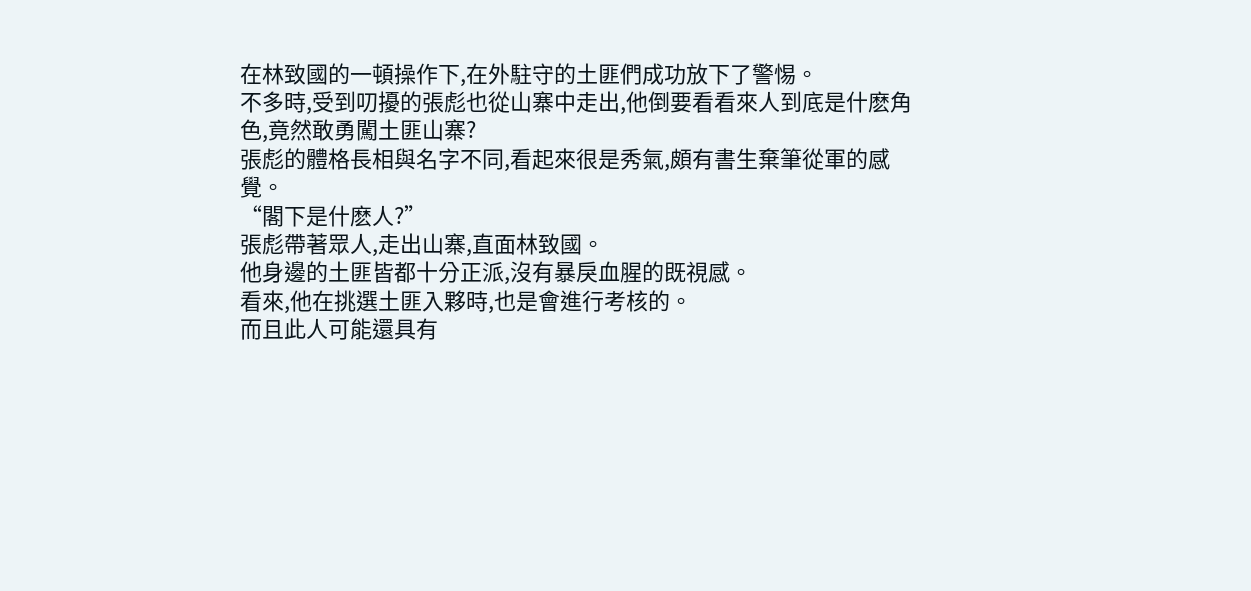在林致國的一頓操作下,在外駐守的土匪們成功放下了警惕。
不多時,受到叨擾的張彪也從山寨中走出,他倒要看看來人到底是什麽角色,竟然敢勇闖土匪山寨?
張彪的體格長相與名字不同,看起來很是秀氣,頗有書生棄筆從軍的感覺。
“閣下是什麽人?”
張彪帶著眾人,走出山寨,直面林致國。
他身邊的土匪皆都十分正派,沒有暴戾血腥的既視感。
看來,他在挑選土匪入夥時,也是會進行考核的。
而且此人可能還具有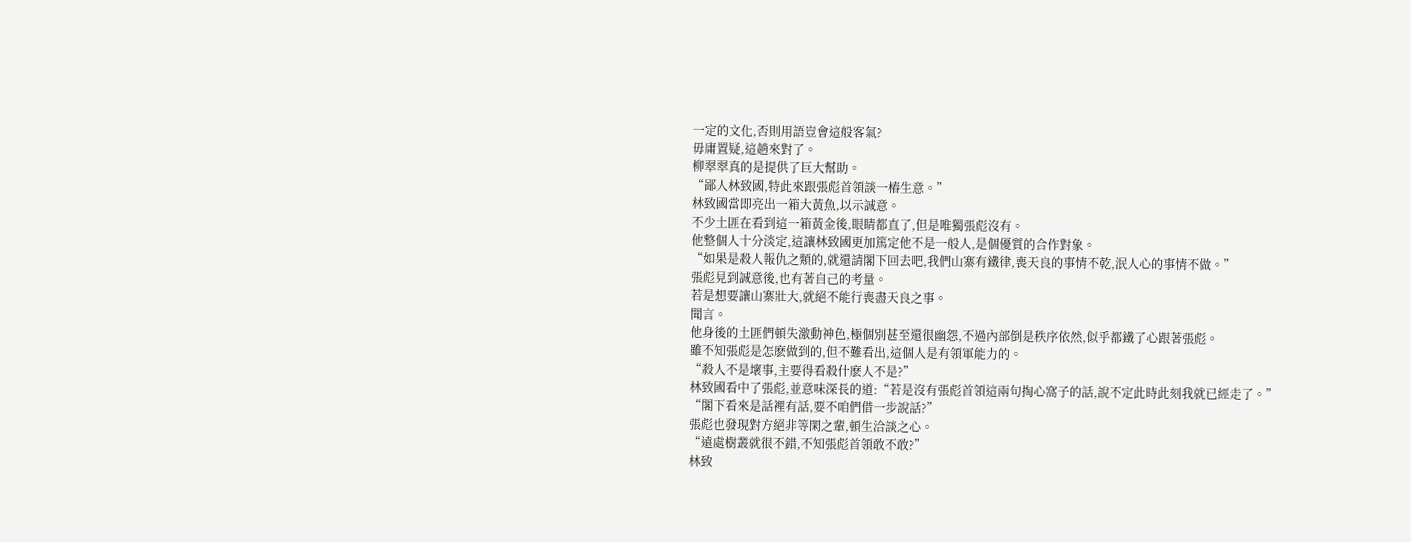一定的文化,否則用語豈會這般客氣?
毋庸置疑,這趟來對了。
柳翠翠真的是提供了巨大幫助。
“鄙人林致國,特此來跟張彪首領談一樁生意。”
林致國當即亮出一箱大黃魚,以示誠意。
不少土匪在看到這一箱黃金後,眼睛都直了,但是唯獨張彪沒有。
他整個人十分淡定,這讓林致國更加篤定他不是一般人,是個優質的合作對象。
“如果是殺人報仇之類的,就還請閣下回去吧,我們山寨有鐵律,喪天良的事情不乾,泯人心的事情不做。”
張彪見到誠意後,也有著自己的考量。
若是想要讓山寨壯大,就絕不能行喪盡天良之事。
聞言。
他身後的土匪們頓失激動神色,極個別甚至還很幽怨,不過內部倒是秩序依然,似乎都鐵了心跟著張彪。
雖不知張彪是怎麽做到的,但不難看出,這個人是有領軍能力的。
“殺人不是壞事,主要得看殺什麽人不是?”
林致國看中了張彪,並意味深長的道:“若是沒有張彪首領這兩句掏心窩子的話,說不定此時此刻我就已經走了。”
“閣下看來是話裡有話,要不咱們借一步說話?”
張彪也發現對方絕非等閑之輩,頓生洽談之心。
“遠處樹叢就很不錯,不知張彪首領敢不敢?”
林致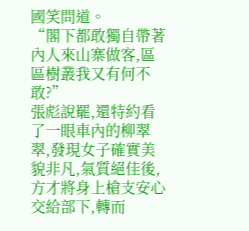國笑問道。
“閣下都敢獨自帶著內人來山寨做客,區區樹叢我又有何不敢?”
張彪說罷,還特約看了一眼車內的柳翠翠,發現女子確實美貌非凡,氣質絕佳後,方才將身上槍支安心交給部下,轉而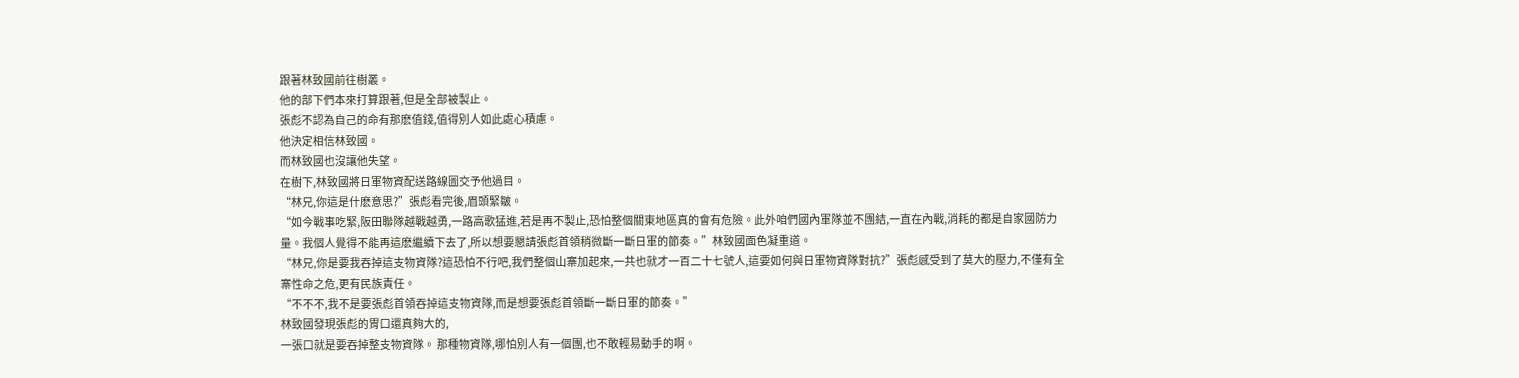跟著林致國前往樹叢。
他的部下們本來打算跟著,但是全部被製止。
張彪不認為自己的命有那麽值錢,值得別人如此處心積慮。
他決定相信林致國。
而林致國也沒讓他失望。
在樹下,林致國將日軍物資配送路線圖交予他過目。
“林兄,你這是什麽意思?”張彪看完後,眉頭緊皺。
“如今戰事吃緊,阪田聯隊越戰越勇,一路高歌猛進,若是再不製止,恐怕整個關東地區真的會有危險。此外咱們國內軍隊並不團結,一直在內戰,消耗的都是自家國防力量。我個人覺得不能再這麽繼續下去了,所以想要懇請張彪首領稍微斷一斷日軍的節奏。”林致國面色凝重道。
“林兄,你是要我吞掉這支物資隊?這恐怕不行吧,我們整個山寨加起來,一共也就才一百二十七號人,這要如何與日軍物資隊對抗?”張彪感受到了莫大的壓力,不僅有全寨性命之危,更有民族責任。
“不不不,我不是要張彪首領吞掉這支物資隊,而是想要張彪首領斷一斷日軍的節奏。”
林致國發現張彪的胃口還真夠大的,
一張口就是要吞掉整支物資隊。 那種物資隊,哪怕別人有一個團,也不敢輕易動手的啊。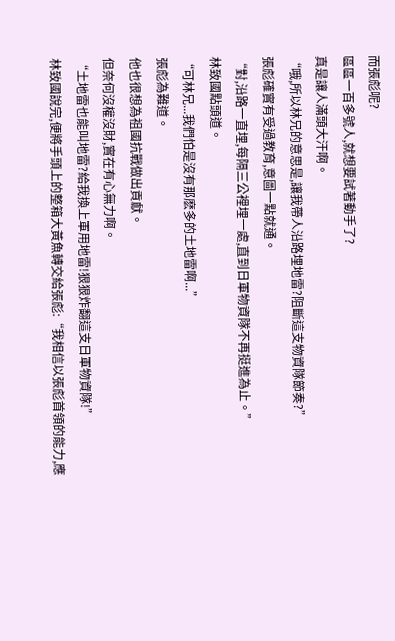而張彪呢?
區區一百多號人,就想要試著動手了?
真是讓人滿頭大汗啊。
“哦,所以林兄的意思是,讓我帶人沿路埋地雷?阻斷這支物資隊節奏?”
張彪確實有受過教育,意圖一點就通。
“對,沿路一直埋,每隔三公裡埋一處,直到日軍物資隊不再挺進為止。”
林致國點頭道。
“可林兄...我們怕是沒有那麽多的土地雷啊...”
張彪為難道。
他也很想為祖國抗戰做出貢獻。
但奈何沒權沒財,實在有心無力啊。
“土地雷也能叫地雷?給我換上軍用地雷!狠狠炸翻這支日軍物資隊!”
林致國說完,便將手頭上的整箱大黃魚轉交給張彪:“我相信以張彪首領的能力,應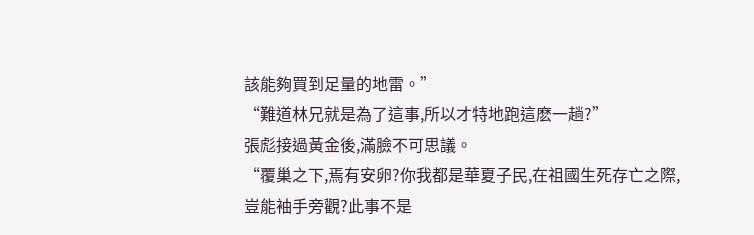該能夠買到足量的地雷。”
“難道林兄就是為了這事,所以才特地跑這麽一趟?”
張彪接過黃金後,滿臉不可思議。
“覆巢之下,焉有安卵?你我都是華夏子民,在祖國生死存亡之際,豈能袖手旁觀?此事不是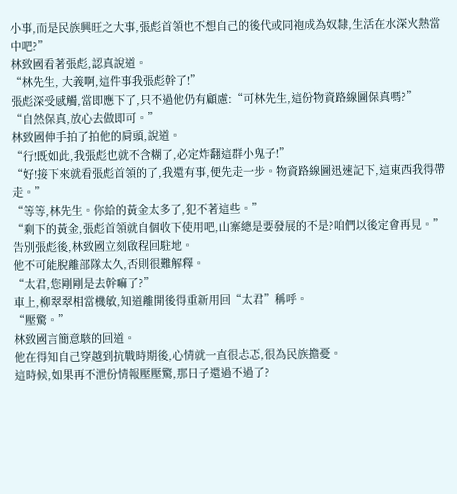小事,而是民族興旺之大事,張彪首領也不想自己的後代或同袍成為奴隸,生活在水深火熱當中吧?”
林致國看著張彪,認真說道。
“林先生, 大義啊,這件事我張彪幹了!”
張彪深受感觸,當即應下了,只不過他仍有顧慮:“可林先生,這份物資路線圖保真嗎?”
“自然保真,放心去做即可。”
林致國伸手拍了拍他的肩頭,說道。
“行!既如此,我張彪也就不含糊了,必定炸翻這群小鬼子!”
“好!接下來就看張彪首領的了,我還有事,便先走一步。物資路線圖迅速記下,這東西我得帶走。”
“等等,林先生。你給的黃金太多了,犯不著這些。”
“剩下的黃金,張彪首領就自個收下使用吧,山寨總是要發展的不是?咱們以後定會再見。”
告別張彪後,林致國立刻啟程回駐地。
他不可能脫離部隊太久,否則很難解釋。
“太君,您剛剛是去幹嘛了?”
車上,柳翠翠相當機敏,知道離開後得重新用回“太君”稱呼。
“壓驚。”
林致國言簡意駭的回道。
他在得知自己穿越到抗戰時期後,心情就一直很忐忑,很為民族擔憂。
這時候,如果再不泄份情報壓壓驚,那日子還過不過了?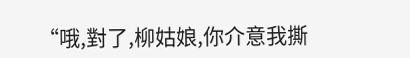“哦,對了,柳姑娘,你介意我撕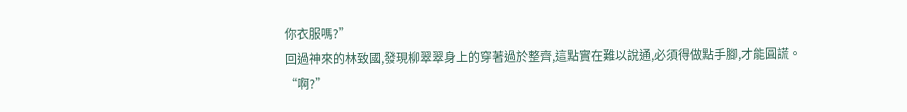你衣服嗎?”
回過神來的林致國,發現柳翠翠身上的穿著過於整齊,這點實在難以說通,必須得做點手腳,才能圓謊。
“啊?”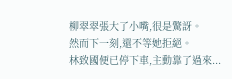柳翠翠張大了小嘴,很是驚訝。
然而下一刻,還不等她拒絕。
林致國便已停下車,主動靠了過來...